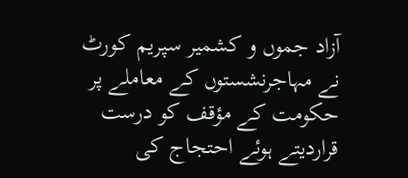آزاد جموں و کشمیر سپریم کورٹ نے مہاجرنشستوں کے معاملے پر حکومت کے مؤقف کو درست قراردیتے ہوئے احتجاج کی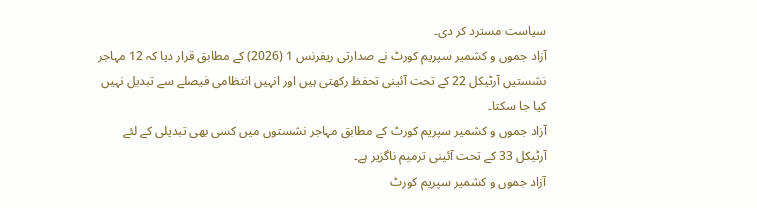سیاست مسترد کر دی۔
آزاد جموں و کشمیر سپریم کورٹ نے صدارتی ریفرنس 1 (2026) کے مطابق قرار دیا کہ 12 مہاجر نشستیں آرٹیکل 22 کے تحت آئینی تحفظ رکھتی ہیں اور انہیں انتظامی فیصلے سے تبدیل نہیں کیا جا سکتا۔
آزاد جموں و کشمیر سپریم کورٹ کے مطابق مہاجر نشستوں میں کسی بھی تبدیلی کے لئے آرٹیکل 33 کے تحت آئینی ترمیم ناگزیر ہے۔
آزاد جموں و کشمیر سپریم کورٹ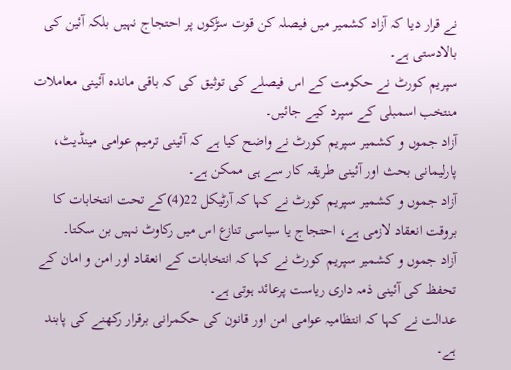نے قرار دیا کہ آزاد کشمیر میں فیصلہ کن قوت سڑکوں پر احتجاج نہیں بلکہ آئین کی بالادستی ہے۔
سپریم کورٹ نے حکومت کے اس فیصلے کی توثیق کی کہ باقی ماندہ آئینی معاملات منتخب اسمبلی کے سپرد کیے جائیں۔
آزاد جموں و کشمیر سپریم کورٹ نے واضح کیا ہے کہ آئینی ترمیم عوامی مینڈیٹ، پارلیمانی بحث اور آئینی طریقہ کار سے ہی ممکن ہے۔
آزاد جموں و کشمیر سپریم کورٹ نے کہا کہ آرٹیکل 22(4)کے تحت انتخابات کا بروقت انعقاد لازمی ہے، احتجاج یا سیاسی تنازع اس میں رکاوٹ نہیں بن سکتا۔
آزاد جموں و کشمیر سپریم کورٹ نے کہا کہ انتخابات کے انعقاد اور امن و امان کے تحفظ کی آئینی ذمہ داری ریاست پرعائد ہوتی ہے۔
عدالت نے کہا کہ انتظامیہ عوامی امن اور قانون کی حکمرانی برقرار رکھنے کی پابند ہے۔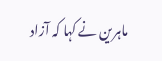ماہرین نے کہا کہ آزاد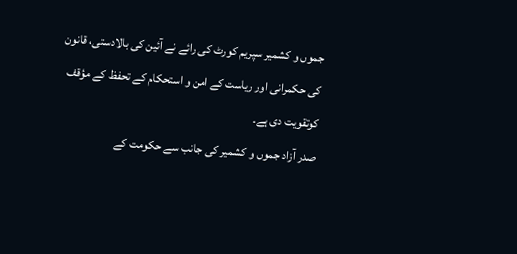جموں و کشمیر سپریم کورٹ کی رائے نے آئین کی بالادستی، قانون کی حکمرانی اور ریاست کے امن و استحکام کے تحفظ کے مؤقف کوتقویت دی ہے۔
صدر آزاد جموں و کشمیر کی جانب سے حکومت کے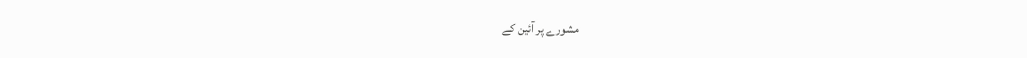مشورے پر آئین کے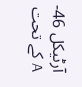آرٹیکل 46-A کے تحت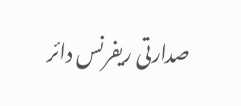صدارتی ریفرنس دائر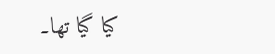کیا گیا تھا۔